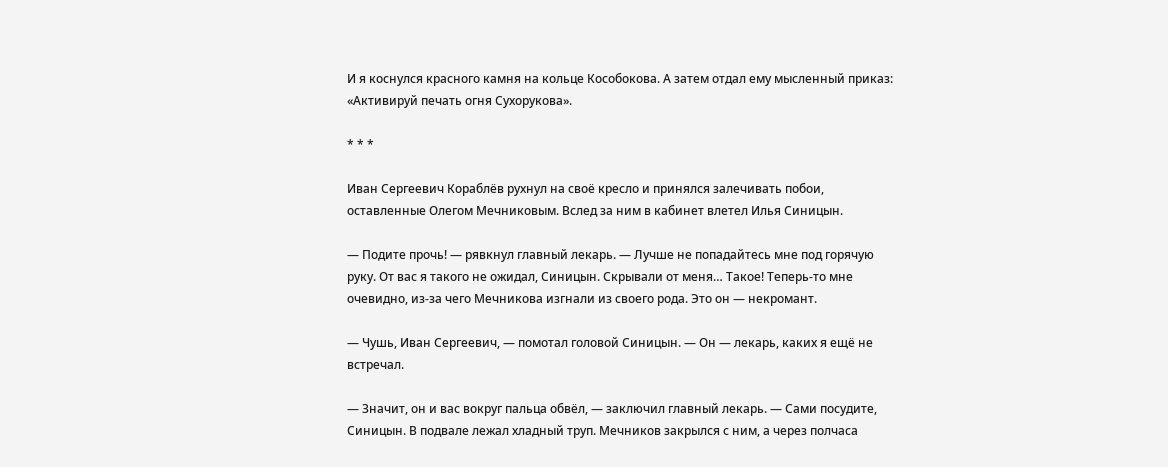И я коснулся красного камня на кольце Кособокова. А затем отдал ему мысленный приказ: «Активируй печать огня Сухорукова».

* * *

Иван Сергеевич Кораблёв рухнул на своё кресло и принялся залечивать побои, оставленные Олегом Мечниковым. Вслед за ним в кабинет влетел Илья Синицын.

— Подите прочь! — рявкнул главный лекарь. — Лучше не попадайтесь мне под горячую руку. От вас я такого не ожидал, Синицын. Скрывали от меня… Такое! Теперь-то мне очевидно, из-за чего Мечникова изгнали из своего рода. Это он — некромант.

— Чушь, Иван Сергеевич, — помотал головой Синицын. — Он — лекарь, каких я ещё не встречал.

— Значит, он и вас вокруг пальца обвёл, — заключил главный лекарь. — Сами посудите, Синицын. В подвале лежал хладный труп. Мечников закрылся с ним, а через полчаса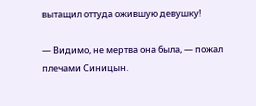вытащил оттуда ожившую девушку!

— Видимо, не мертва она была, — пожал плечами Синицын.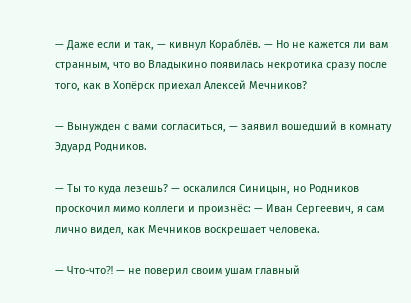— Даже если и так, — кивнул Кораблёв. — Но не кажется ли вам странным, что во Владыкино появилась некротика сразу после того, как в Хопёрск приехал Алексей Мечников?

— Вынужден с вами согласиться, — заявил вошедший в комнату Эдуард Родников.

— Ты то куда лезешь? — оскалился Синицын, но Родников проскочил мимо коллеги и произнёс: — Иван Сергеевич, я сам лично видел, как Мечников воскрешает человека.

— Что-что⁈ — не поверил своим ушам главный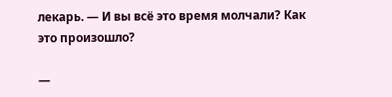лекарь. — И вы всё это время молчали? Как это произошло?

—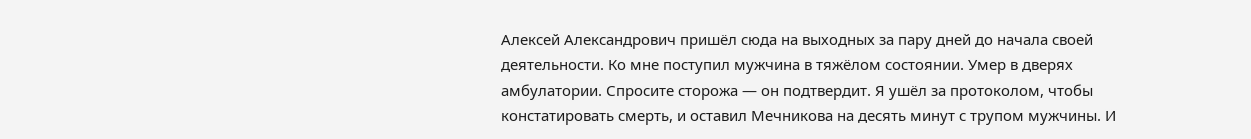Алексей Александрович пришёл сюда на выходных за пару дней до начала своей деятельности. Ко мне поступил мужчина в тяжёлом состоянии. Умер в дверях амбулатории. Спросите сторожа — он подтвердит. Я ушёл за протоколом, чтобы констатировать смерть, и оставил Мечникова на десять минут с трупом мужчины. И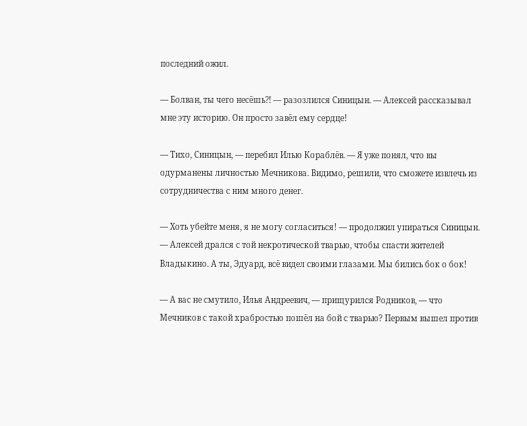последний ожил.

— Болван, ты чего несёшь⁈ — разозлился Синицын. — Алексей рассказывал мне эту историю. Он просто завёл ему сердце!

— Тихо, Синицын, — перебил Илью Кораблёв. — Я уже понял, что вы одурманены личностью Мечникова. Видимо, решили, что сможете извлечь из сотрудничества с ним много денег.

— Хоть убейте меня, я не могу согласиться! — продолжил упираться Синицын. — Алексей дрался с той некротической тварью, чтобы спасти жителей Владыкино. А ты, Эдуард, всё видел своими глазами. Мы бились бок о бок!

— А вас не смутило, Илья Андреевич, — прищурился Родников, — что Мечников с такой храбростью пошёл на бой с тварью? Первым вышел против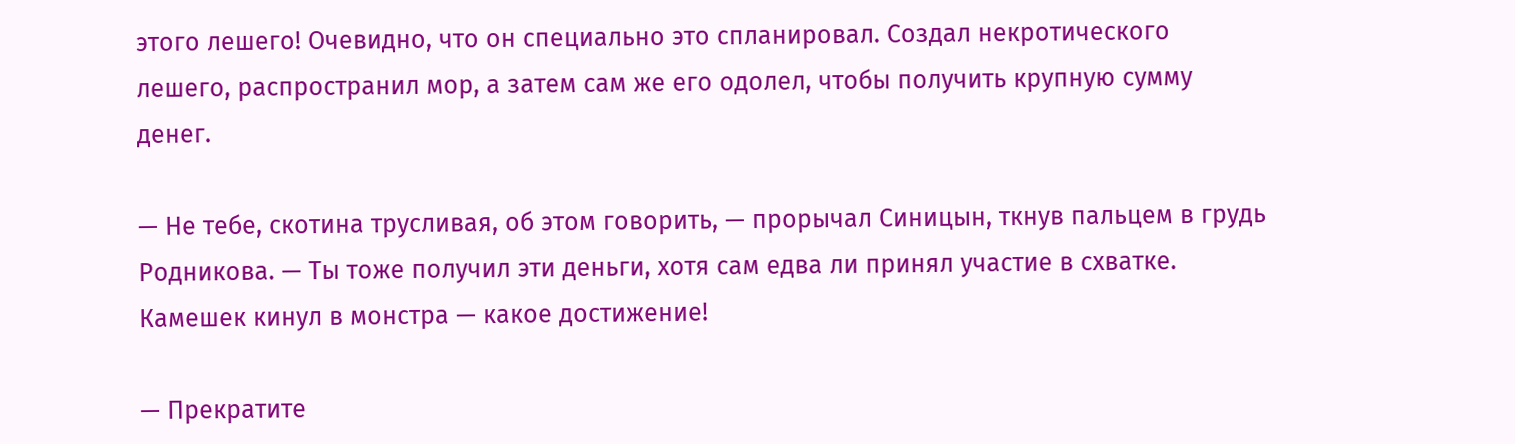этого лешего! Очевидно, что он специально это спланировал. Создал некротического лешего, распространил мор, а затем сам же его одолел, чтобы получить крупную сумму денег.

— Не тебе, скотина трусливая, об этом говорить, — прорычал Синицын, ткнув пальцем в грудь Родникова. — Ты тоже получил эти деньги, хотя сам едва ли принял участие в схватке. Камешек кинул в монстра — какое достижение!

— Прекратите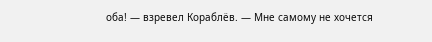оба! — взревел Кораблёв. — Мне самому не хочется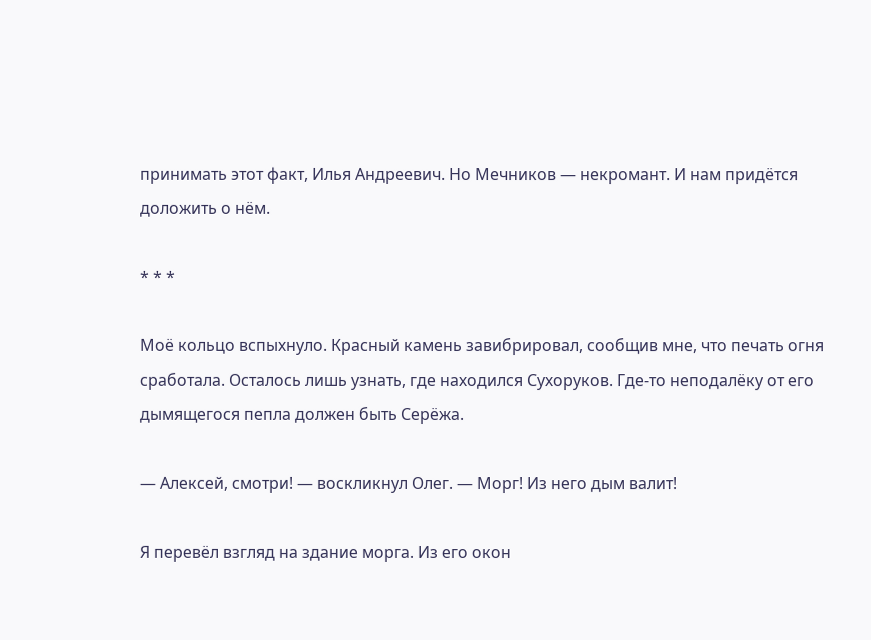принимать этот факт, Илья Андреевич. Но Мечников — некромант. И нам придётся доложить о нём.

* * *

Моё кольцо вспыхнуло. Красный камень завибрировал, сообщив мне, что печать огня сработала. Осталось лишь узнать, где находился Сухоруков. Где-то неподалёку от его дымящегося пепла должен быть Серёжа.

— Алексей, смотри! — воскликнул Олег. — Морг! Из него дым валит!

Я перевёл взгляд на здание морга. Из его окон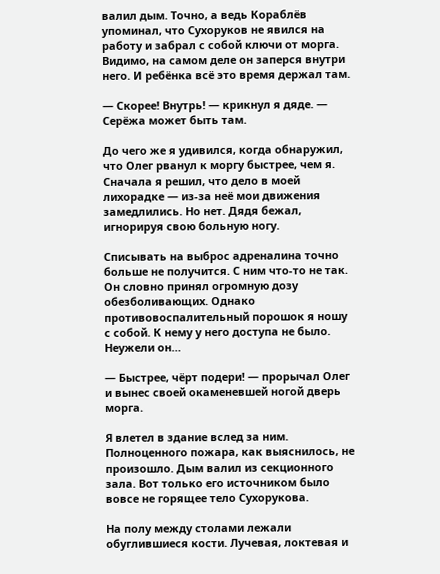валил дым. Точно, а ведь Кораблёв упоминал, что Сухоруков не явился на работу и забрал с собой ключи от морга. Видимо, на самом деле он заперся внутри него. И ребёнка всё это время держал там.

— Скорее! Внутрь! — крикнул я дяде. — Серёжа может быть там.

До чего же я удивился, когда обнаружил, что Олег рванул к моргу быстрее, чем я. Сначала я решил, что дело в моей лихорадке — из-за неё мои движения замедлились. Но нет. Дядя бежал, игнорируя свою больную ногу.

Списывать на выброс адреналина точно больше не получится. С ним что-то не так. Он словно принял огромную дозу обезболивающих. Однако противовоспалительный порошок я ношу с собой. К нему у него доступа не было. Неужели он…

— Быстрее, чёрт подери! — прорычал Олег и вынес своей окаменевшей ногой дверь морга.

Я влетел в здание вслед за ним. Полноценного пожара, как выяснилось, не произошло. Дым валил из секционного зала. Вот только его источником было вовсе не горящее тело Сухорукова.

На полу между столами лежали обуглившиеся кости. Лучевая, локтевая и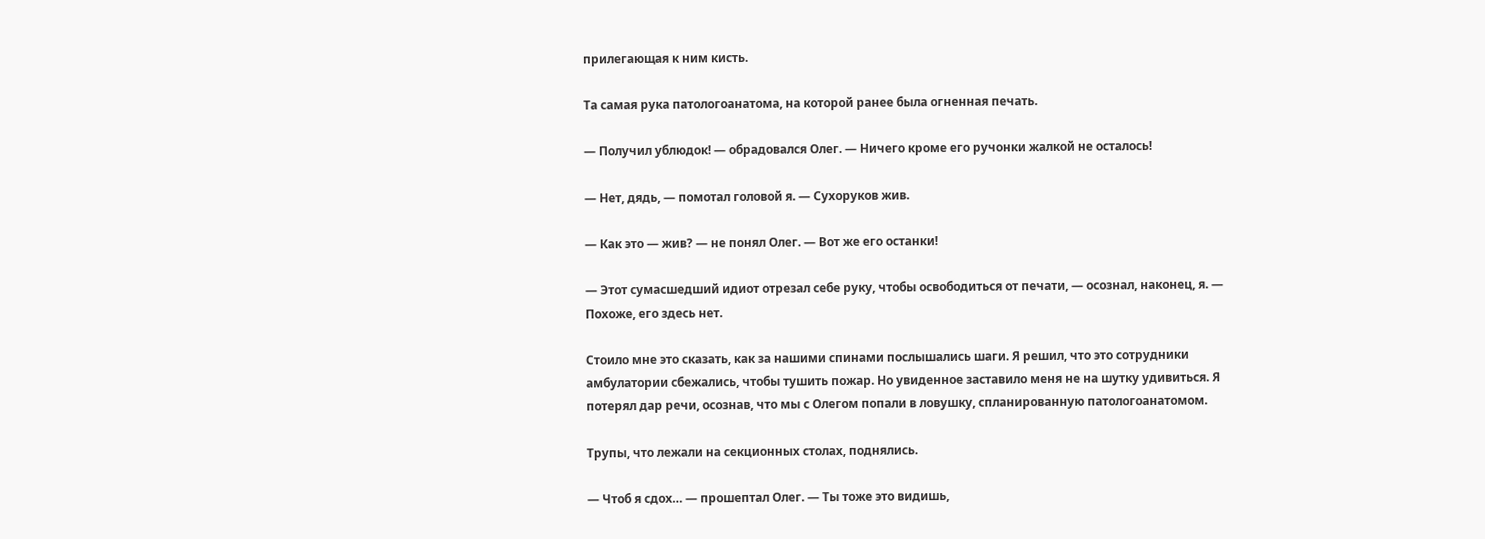прилегающая к ним кисть.

Та самая рука патологоанатома, на которой ранее была огненная печать.

— Получил ублюдок! — обрадовался Олег. — Ничего кроме его ручонки жалкой не осталось!

— Нет, дядь, — помотал головой я. — Сухоруков жив.

— Как это — жив? — не понял Олег. — Вот же его останки!

— Этот сумасшедший идиот отрезал себе руку, чтобы освободиться от печати, — осознал, наконец, я. — Похоже, его здесь нет.

Стоило мне это сказать, как за нашими спинами послышались шаги. Я решил, что это сотрудники амбулатории сбежались, чтобы тушить пожар. Но увиденное заставило меня не на шутку удивиться. Я потерял дар речи, осознав, что мы с Олегом попали в ловушку, спланированную патологоанатомом.

Трупы, что лежали на секционных столах, поднялись.

— Чтоб я сдох… — прошептал Олег. — Ты тоже это видишь,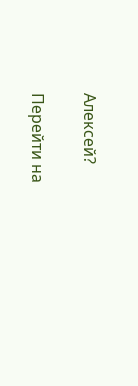Алексей?

Перейти на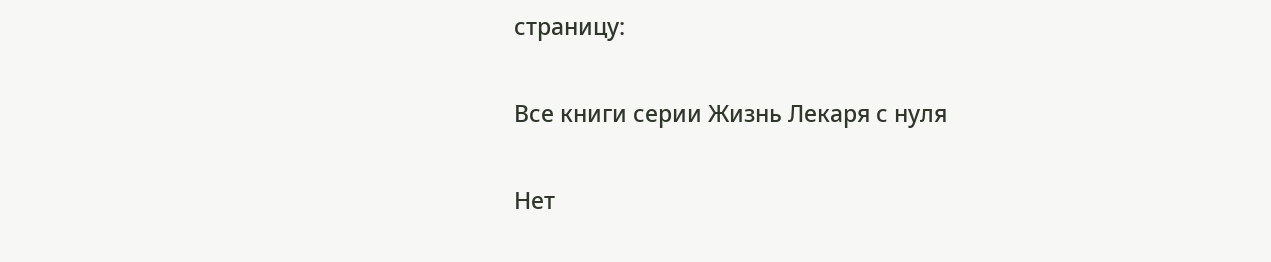страницу:

Все книги серии Жизнь Лекаря с нуля

Нет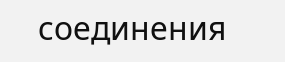соединения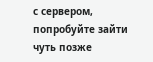с сервером, попробуйте зайти чуть позже